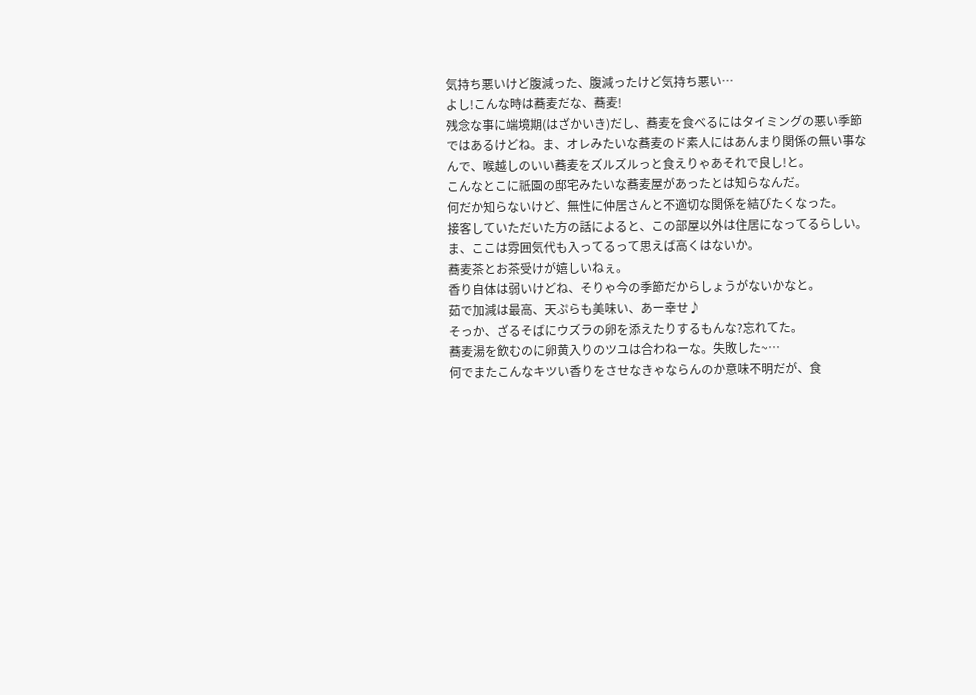気持ち悪いけど腹減った、腹減ったけど気持ち悪い…
よし!こんな時は蕎麦だな、蕎麦!
残念な事に端境期(はざかいき)だし、蕎麦を食べるにはタイミングの悪い季節ではあるけどね。ま、オレみたいな蕎麦のド素人にはあんまり関係の無い事なんで、喉越しのいい蕎麦をズルズルっと食えりゃあそれで良し!と。
こんなとこに祇園の邸宅みたいな蕎麦屋があったとは知らなんだ。
何だか知らないけど、無性に仲居さんと不適切な関係を結びたくなった。
接客していただいた方の話によると、この部屋以外は住居になってるらしい。
ま、ここは雰囲気代も入ってるって思えば高くはないか。
蕎麦茶とお茶受けが嬉しいねぇ。
香り自体は弱いけどね、そりゃ今の季節だからしょうがないかなと。
茹で加減は最高、天ぷらも美味い、あー幸せ♪
そっか、ざるそばにウズラの卵を添えたりするもんな?忘れてた。
蕎麦湯を飲むのに卵黄入りのツユは合わねーな。失敗した~…
何でまたこんなキツい香りをさせなきゃならんのか意味不明だが、食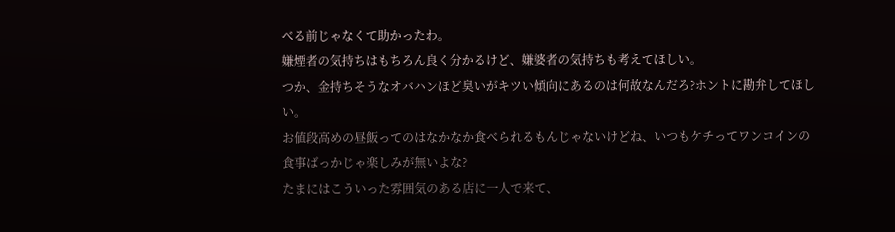べる前じゃなくて助かったわ。
嫌煙者の気持ちはもちろん良く分かるけど、嫌婆者の気持ちも考えてほしい。
つか、金持ちそうなオバハンほど臭いがキツい傾向にあるのは何故なんだろ?ホントに勘弁してほしい。
お値段高めの昼飯ってのはなかなか食べられるもんじゃないけどね、いつもケチってワンコインの食事ばっかじゃ楽しみが無いよな?
たまにはこういった雰囲気のある店に一人で来て、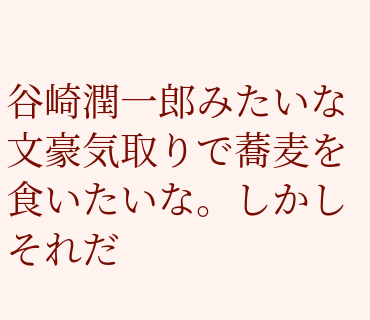谷崎潤一郎みたいな文豪気取りで蕎麦を食いたいな。しかしそれだ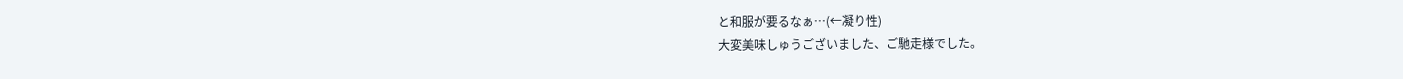と和服が要るなぁ…(←凝り性)
大変美味しゅうございました、ご馳走様でした。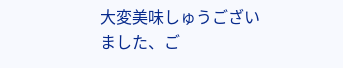大変美味しゅうございました、ご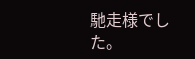馳走様でした。